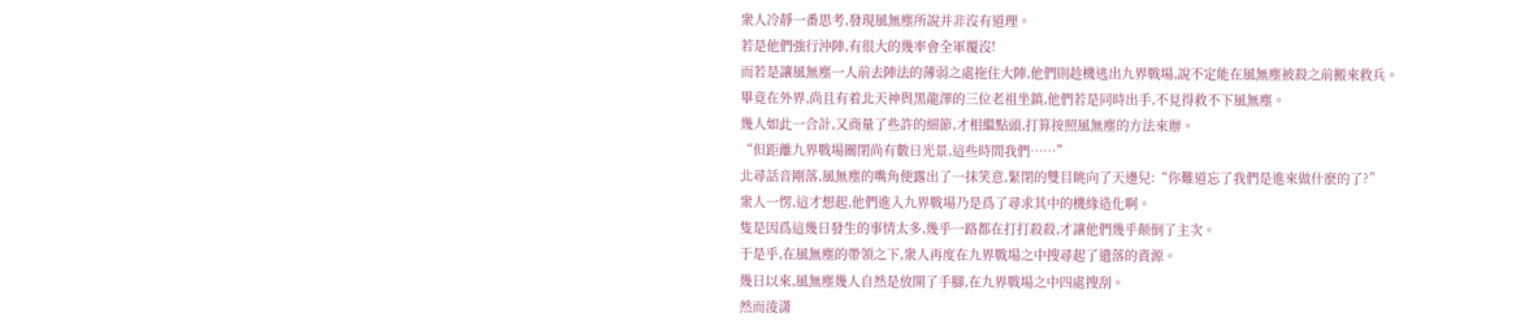衆人冷靜一番思考,發現風無塵所說并非沒有道理。
若是他們強行沖陣,有很大的幾率會全軍覆沒!
而若是讓風無塵一人前去陣法的薄弱之處拖住大陣,他們則趁機逃出九界戰場,說不定能在風無塵被殺之前搬來救兵。
畢竟在外界,尚且有着北天神與黑龍澤的三位老祖坐鎮,他們若是同時出手,不見得救不下風無塵。
幾人如此一合計,又商量了些許的細節,才相繼點頭,打算按照風無塵的方法來辦。
“但距離九界戰場關閉尚有數日光景,這些時間我們……”
北尋話音剛落,風無塵的嘴角便露出了一抹笑意,緊閉的雙目眺向了天邊兒:“你難道忘了我們是進來做什麽的了?”
衆人一愣,這才想起,他們進入九界戰場乃是爲了尋求其中的機緣造化啊。
隻是因爲這幾日發生的事情太多,幾乎一路都在打打殺殺,才讓他們幾乎颠倒了主次。
于是乎,在風無塵的帶領之下,衆人再度在九界戰場之中搜尋起了遺落的資源。
幾日以來,風無塵幾人自然是放開了手腳,在九界戰場之中四處搜刮。
然而淩潇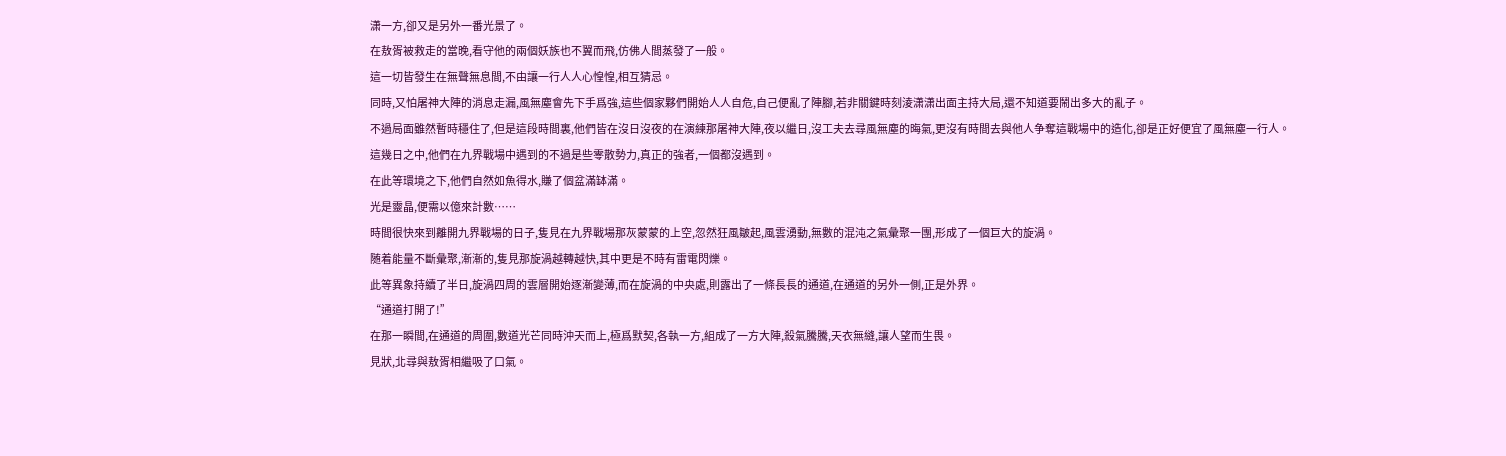潇一方,卻又是另外一番光景了。
在敖胥被救走的當晚,看守他的兩個妖族也不翼而飛,仿佛人間蒸發了一般。
這一切皆發生在無聲無息間,不由讓一行人人心惶惶,相互猜忌。
同時,又怕屠神大陣的消息走漏,風無塵會先下手爲強,這些個家夥們開始人人自危,自己便亂了陣腳,若非關鍵時刻淩潇潇出面主持大局,還不知道要鬧出多大的亂子。
不過局面雖然暫時穩住了,但是這段時間裏,他們皆在沒日沒夜的在演練那屠神大陣,夜以繼日,沒工夫去尋風無塵的晦氣,更沒有時間去與他人争奪這戰場中的造化,卻是正好便宜了風無塵一行人。
這幾日之中,他們在九界戰場中遇到的不過是些零散勢力,真正的強者,一個都沒遇到。
在此等環境之下,他們自然如魚得水,賺了個盆滿缽滿。
光是靈晶,便需以億來計數……
時間很快來到離開九界戰場的日子,隻見在九界戰場那灰蒙蒙的上空,忽然狂風皺起,風雲湧動,無數的混沌之氣彙聚一團,形成了一個巨大的旋渦。
随着能量不斷彙聚,漸漸的,隻見那旋渦越轉越快,其中更是不時有雷電閃爍。
此等異象持續了半日,旋渦四周的雲層開始逐漸變薄,而在旋渦的中央處,則露出了一條長長的通道,在通道的另外一側,正是外界。
“通道打開了!”
在那一瞬間,在通道的周圍,數道光芒同時沖天而上,極爲默契,各執一方,組成了一方大陣,殺氣騰騰,天衣無縫,讓人望而生畏。
見狀,北尋與敖胥相繼吸了口氣。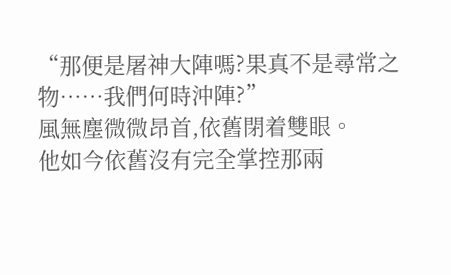“那便是屠神大陣嗎?果真不是尋常之物……我們何時沖陣?”
風無塵微微昂首,依舊閉着雙眼。
他如今依舊沒有完全掌控那兩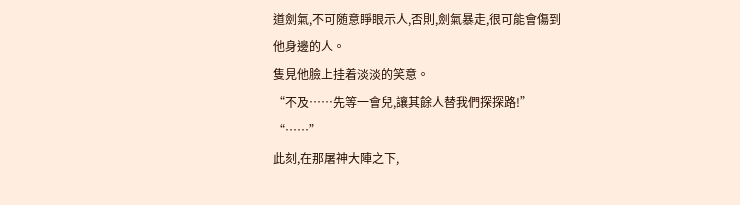道劍氣,不可随意睜眼示人,否則,劍氣暴走,很可能會傷到他身邊的人。
隻見他臉上挂着淡淡的笑意。
“不及……先等一會兒,讓其餘人替我們探探路!”
“……”
此刻,在那屠神大陣之下,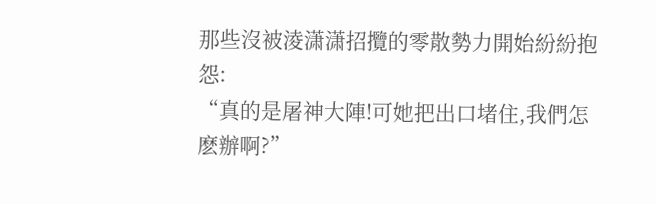那些沒被淩潇潇招攬的零散勢力開始紛紛抱怨:
“真的是屠神大陣!可她把出口堵住,我們怎麽辦啊?”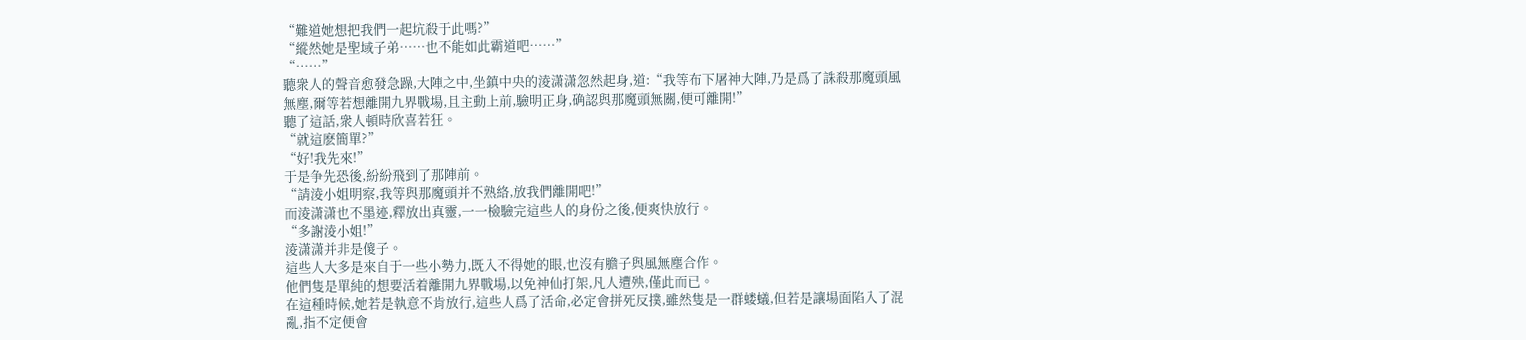“難道她想把我們一起坑殺于此嗎?”
“縱然她是聖域子弟……也不能如此霸道吧……”
“……”
聽衆人的聲音愈發急躁,大陣之中,坐鎮中央的淩潇潇忽然起身,道:“我等布下屠神大陣,乃是爲了誅殺那魔頭風無塵,爾等若想離開九界戰場,且主動上前,驗明正身,确認與那魔頭無關,便可離開!”
聽了這話,衆人頓時欣喜若狂。
“就這麽簡單?”
“好!我先來!”
于是争先恐後,紛紛飛到了那陣前。
“請淩小姐明察,我等與那魔頭并不熟絡,放我們離開吧!”
而淩潇潇也不墨迹,釋放出真靈,一一檢驗完這些人的身份之後,便爽快放行。
“多謝淩小姐!”
淩潇潇并非是傻子。
這些人大多是來自于一些小勢力,既入不得她的眼,也沒有膽子與風無塵合作。
他們隻是單純的想要活着離開九界戰場,以免神仙打架,凡人遭殃,僅此而已。
在這種時候,她若是執意不肯放行,這些人爲了活命,必定會拼死反撲,雖然隻是一群蝼蟻,但若是讓場面陷入了混亂,指不定便會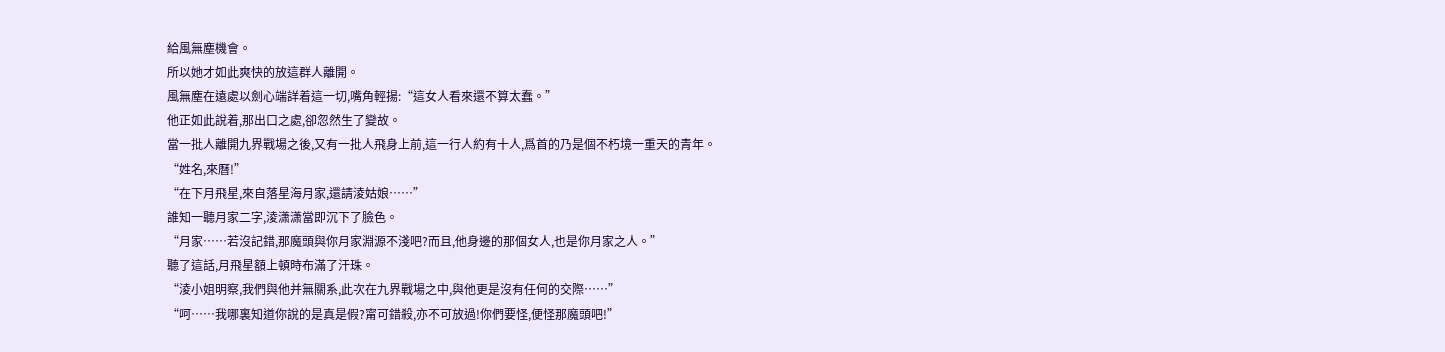給風無塵機會。
所以她才如此爽快的放這群人離開。
風無塵在遠處以劍心端詳着這一切,嘴角輕揚:“這女人看來還不算太蠢。”
他正如此說着,那出口之處,卻忽然生了變故。
當一批人離開九界戰場之後,又有一批人飛身上前,這一行人約有十人,爲首的乃是個不朽境一重天的青年。
“姓名,來曆!”
“在下月飛星,來自落星海月家,還請淩姑娘……”
誰知一聽月家二字,淩潇潇當即沉下了臉色。
“月家……若沒記錯,那魔頭與你月家淵源不淺吧?而且,他身邊的那個女人,也是你月家之人。”
聽了這話,月飛星額上頓時布滿了汗珠。
“淩小姐明察,我們與他并無關系,此次在九界戰場之中,與他更是沒有任何的交際……”
“呵……我哪裏知道你說的是真是假?甯可錯殺,亦不可放過!你們要怪,便怪那魔頭吧!”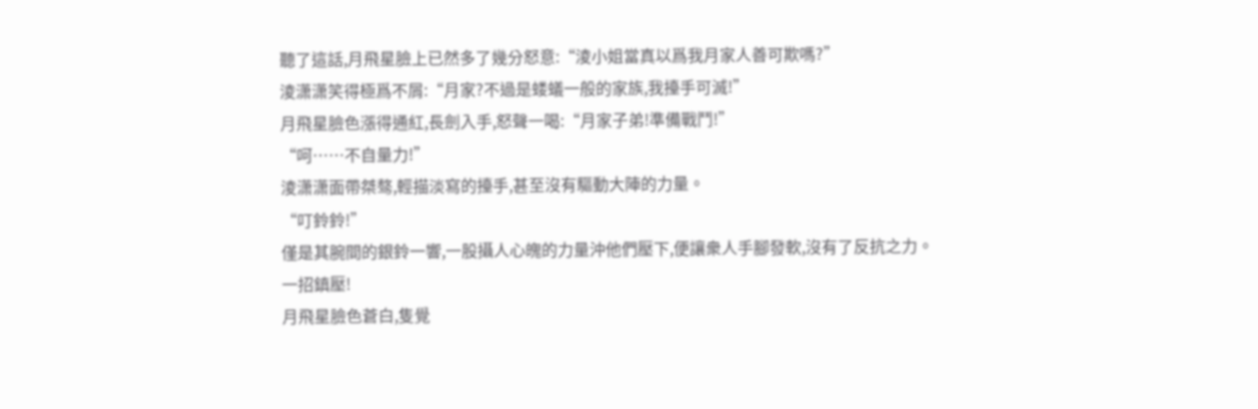聽了這話,月飛星臉上已然多了幾分怒意:“淩小姐當真以爲我月家人善可欺嗎?”
淩潇潇笑得極爲不屑:“月家?不過是蝼蟻一般的家族,我擡手可滅!”
月飛星臉色漲得通紅,長劍入手,怒聲一喝:“月家子弟!準備戰鬥!”
“呵……不自量力!”
淩潇潇面帶桀骜,輕描淡寫的擡手,甚至沒有驅動大陣的力量。
“叮鈴鈴!”
僅是其腕間的銀鈴一響,一股攝人心魄的力量沖他們壓下,便讓衆人手腳發軟,沒有了反抗之力。
一招鎮壓!
月飛星臉色蒼白,隻覺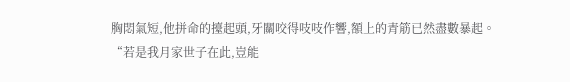胸悶氣短,他拼命的擡起頭,牙關咬得吱吱作響,額上的青筋已然盡數暴起。
“若是我月家世子在此,豈能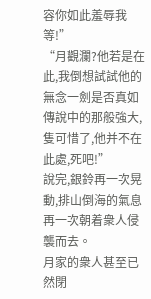容你如此羞辱我等!”
“月觀瀾?他若是在此,我倒想試試他的無念一劍是否真如傳說中的那般強大,隻可惜了,他并不在此處,死吧!”
說完,銀鈴再一次晃動,排山倒海的氣息再一次朝着衆人侵襲而去。
月家的衆人甚至已然閉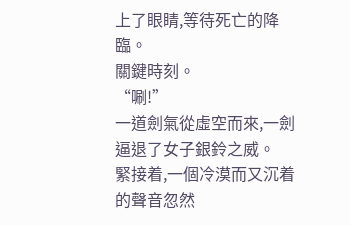上了眼睛,等待死亡的降臨。
關鍵時刻。
“唰!”
一道劍氣從虛空而來,一劍逼退了女子銀鈴之威。
緊接着,一個冷漠而又沉着的聲音忽然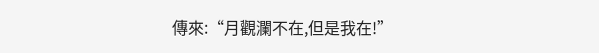傳來:“月觀瀾不在,但是我在!”